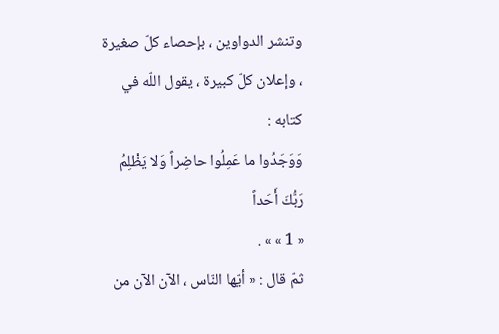وتنشر الدواوين ، بإحصاء كلّ صغيرة ، وإعلان كلّ كبيرة ، يقول اللّه في كتابه :
وَوَجَدُوا ما عَمِلُوا حاضِراً وَلا يَظْلِمُ رَبُّكَ أَحَداً
« 1 » » .
ثمّ قال : « أيّها النّاس ، الآن الآن من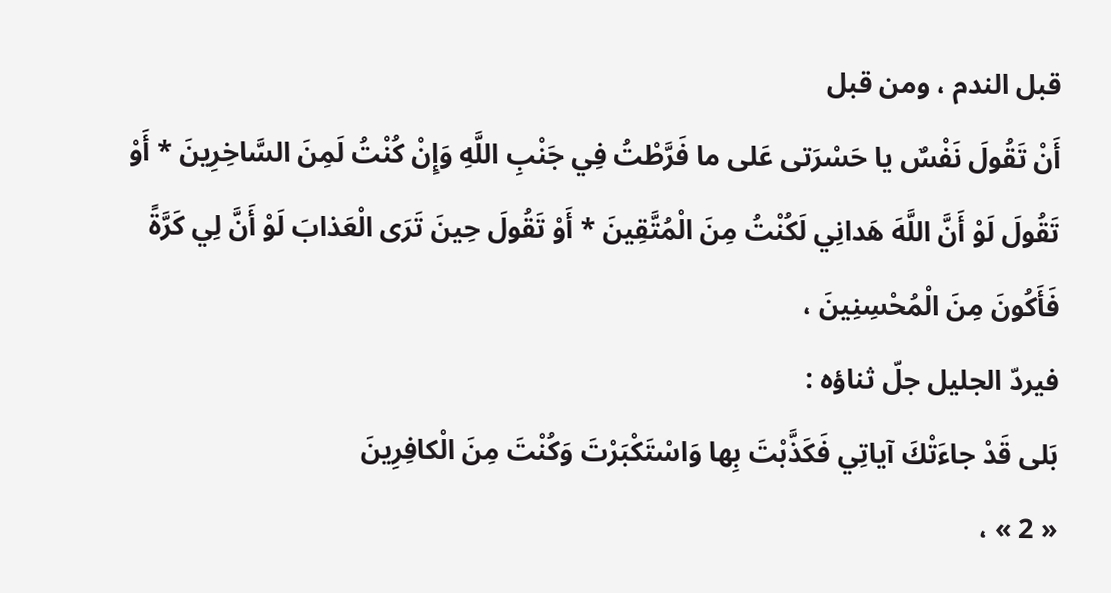قبل الندم ، ومن قبل
أَنْ تَقُولَ نَفْسٌ يا حَسْرَتى عَلى ما فَرَّطْتُ فِي جَنْبِ اللَّهِ وَإِنْ كُنْتُ لَمِنَ السَّاخِرِينَ * أَوْ تَقُولَ لَوْ أَنَّ اللَّهَ هَدانِي لَكُنْتُ مِنَ الْمُتَّقِينَ * أَوْ تَقُولَ حِينَ تَرَى الْعَذابَ لَوْ أَنَّ لِي كَرَّةً فَأَكُونَ مِنَ الْمُحْسِنِينَ ،
فيردّ الجليل جلّ ثناؤه :
بَلى قَدْ جاءَتْكَ آياتِي فَكَذَّبْتَ بِها وَاسْتَكْبَرْتَ وَكُنْتَ مِنَ الْكافِرِينَ
« 2 » ،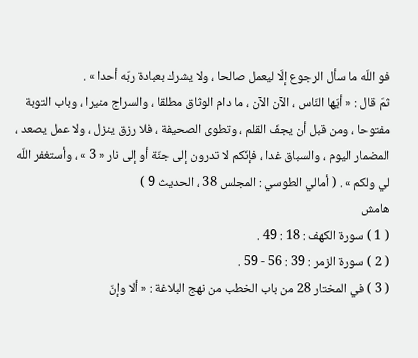فو اللّه ما سأل الرجوع إلّا ليعمل صالحا ، ولا يشرك بعبادة ربّه أحدا » .
ثمّ قال : « أيّها النّاس ، الآن الآن ، ما دام الوثاق مطلقا ، والسراج منيرا ، وباب التوبة مفتوحا ، ومن قبل أن يجفّ القلم ، وتطوى الصحيفة ، فلا رزق ينزل ، ولا عمل يصعد ، المضمار اليوم ، والسباق غدا ، فإنّكم لا تدرون إلى جنّة أو إلى نار « 3 » ، وأستغفر اللّه لي ولكم » . ( أمالي الطوسي : المجلس 38 ، الحديث 9 )
هامش
( 1 ) سورة الكهف : 18 : 49 .
( 2 ) سورة الزمر : 39 : 56 - 59 .
( 3 ) في المختار 28 من باب الخطب من نهج البلاغة : « ألا وإنّ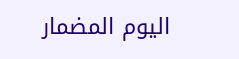اليوم المضمار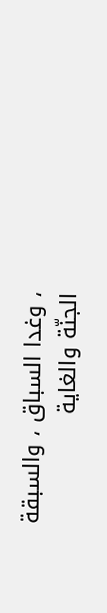، وغدا السباق ، والسبقة الجنّة والغاية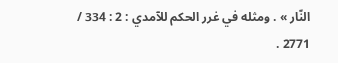النّار » . ومثله في غرر الحكم للآمدي : 2 : 334 / 2771 .